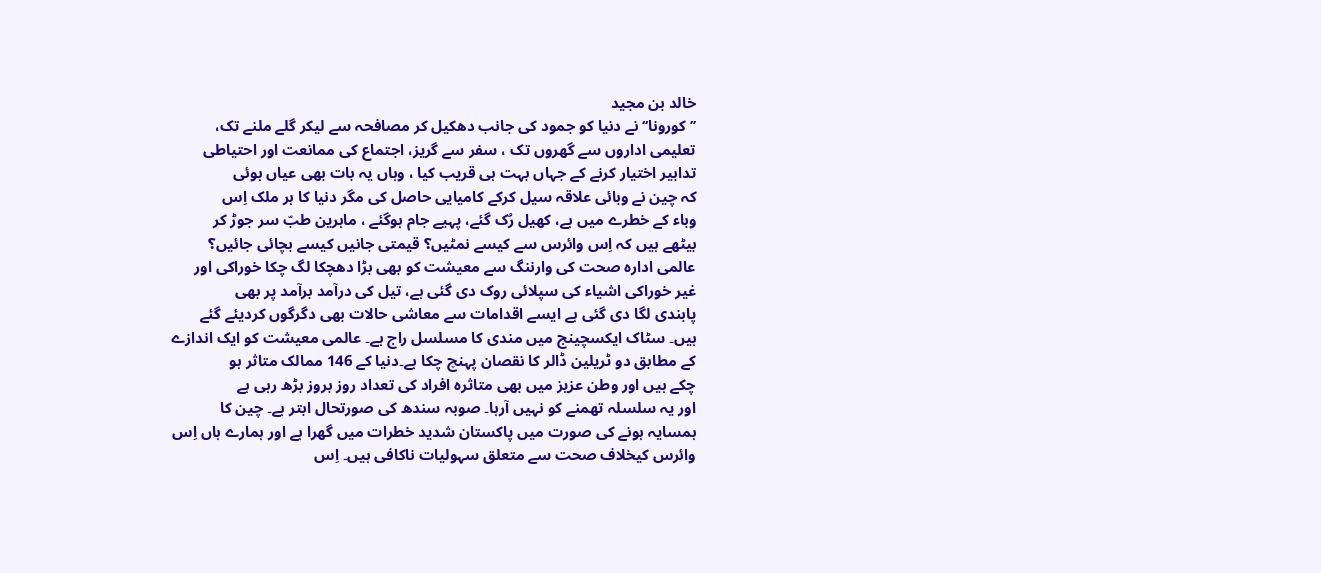خالد بن مجید
’’کورونا‘‘ نے دنیا کو جمود کی جانب دھکیل کر مصافحہ سے لیکر گلے ملنے تک،
تعلیمی اداروں سے گھروں تک ، سفر سے گریز، اجتماع کی ممانعت اور احتیاطی
تدابیر اختیار کرنے کے جہاں بہت ہی قریب کیا ، وہاں یہ بات بھی عیاں ہوئی
کہ چین نے وبائی علاقہ سیل کرکے کامیایی حاصل کی مگر دنیا کا ہر ملک اِس
وباء کے خطرے میں ہے، کھیل رُک گئے، پہیے جام ہوگئے ، ماہرین طبّ سر جوڑ کر
بیٹھے ہیں کہ اِس وائرس سے کیسے نمٹیں؟ قیمتی جانیں کیسے بچائی جائیں؟
عالمی ادارہ صحت کی وارننگ سے معیشت کو بھی بڑا دھچکا لگ چکا خوراکی اور
غیر خوراکی اشیاء کی سپلائی روک دی گئی ہے، تیل کی درآمد برآمد پر بھی
پابندی لگا دی گئی ہے ایسے اقدامات سے معاشی حالات بھی دگرگوں کردیئے گئے
ہیں۔ سٹاک ایکسچینج میں مندی کا مسلسل راج ہے۔ عالمی معیشت کو ایک اندازے
کے مطابق دو ٹریلین ڈالر کا نقصان پہنچ چکا ہے۔دنیا کے 146 ممالک متاثر ہو
چکے ہیں اور وطن عزیز میں بھی متاثرہ افراد کی تعداد روز بروز بڑھ رہی ہے
اور یہ سلسلہ تھمنے کو نہیں آرہا۔ صوبہ سندھ کی صورتحال ابتر ہے۔ چین کا
ہمسایہ ہونے کی صورت میں پاکستان شدید خطرات میں گھرا ہے اور ہمارے ہاں اِس
وائرس کیخلاف صحت سے متعلق سہولیات ناکافی ہیں۔ اِس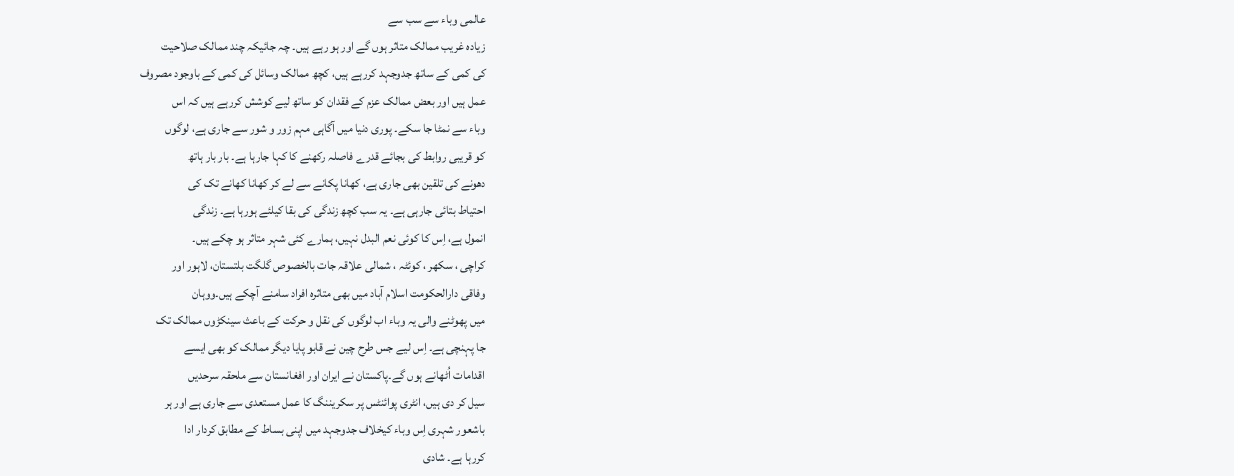عالمی وباء سے سب سے
زیادہ غریب ممالک متاثر ہوں گے اور ہو رہے ہیں۔ چہ جائیکہ چند ممالک صلاحیت
کی کمی کے ساتھ جدوجہد کررہے ہیں، کچھ ممالک وسائل کی کمی کے باوجود مصروف
عمل ہیں اور بعض ممالک عزم کے فقدان کو ساتھ لیے کوشش کررہے ہیں کہ اس
وباء سے نمٹا جا سکے۔ پوری دنیا میں آگاہی مہم زور و شور سے جاری ہے، لوگوں
کو قریبی روابط کی بجائے قدرے فاصلہ رکھنے کا کہا جارہا ہے۔ بار بار ہاتھ
دھونے کی تلقین بھی جاری ہے، کھانا پکانے سے لے کر کھانا کھانے تک کی
احتیاط بتائی جارہی ہے۔ یہ سب کچھ زندگی کی بقا کیلئے ہورہا ہے۔ زندگی
انمول ہے، اِس کا کوئی نعم البدل نہیں، ہمارے کئی شہر متاثر ہو چکے ہیں۔
کراچی ، سکھر ، کوئٹہ ، شمالی علاقہ جات بالخصوص گلگت بلتستان، لاہور اور
وفاقی دارالحکومت اسلام آباد میں بھی متاثرہ افراد سامنے آچکے ہیں۔ووہان
میں پھوٹنے والی یہ وباء اب لوگوں کی نقل و حرکت کے باعث سینکڑوں ممالک تک
جا پہنچی ہے۔ اِس لیے جس طرح چین نے قابو پایا دیگر ممالک کو بھی ایسے
اقدامات اُٹھانے ہوں گے۔پاکستان نے ایران اور افغانستان سے ملحقہ سرحدیں
سیل کر دی ہیں، انٹری پوائنٹس پر سکریننگ کا عمل مستعدی سے جاری ہے اور ہر
باشعور شہری اِس وباء کیخلاف جدوجہد میں اپنی بساط کے مطابق کردار ادا
کررہا ہے۔ شادی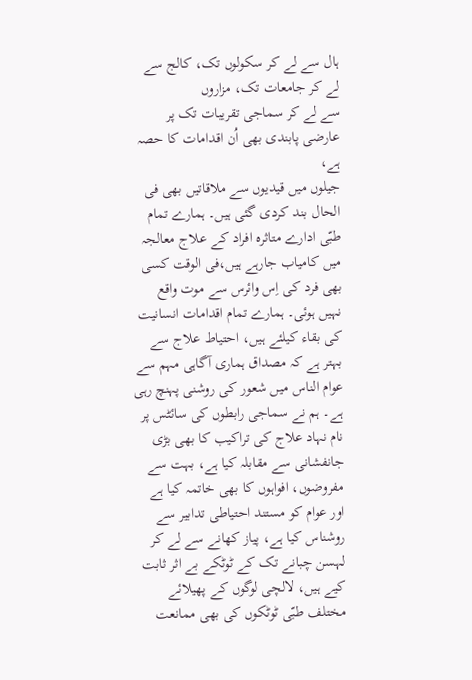ہال سے لے کر سکولوں تک، کالج سے لے کر جامعات تک، مزاروں
سے لے کر سماجی تقریبات تک پر عارضی پابندی بھی اُن اقدامات کا حصہ ہے،
جیلوں میں قیدیوں سے ملاقاتیں بھی فی الحال بند کردی گئی ہیں۔ ہمارے تمام
طبّی ادارے متاثرہ افراد کے علاج معالجہ میں کامیاب جارہے ہیں،فی الوقت کسی
بھی فرد کی اِس وائرس سے موت واقع نہیں ہوئی۔ ہمارے تمام اقدامات انسانیت
کی بقاء کیلئے ہیں، احتیاط علاج سے بہتر ہے کہ مصداق ہماری آگاہی مہم سے
عوام الناس میں شعور کی روشنی پہنچ رہی ہے۔ ہم نے سماجی رابطوں کی سائٹس پر
نام نہاد علاج کی تراکیب کا بھی بڑی جانفشانی سے مقابلہ کیا ہے، بہت سے
مفروضوں، افواہوں کا بھی خاتمہ کیا ہے اور عوام کو مستند احتیاطی تدابیر سے
روشناس کیا ہے، پیاز کھانے سے لے کر لہسن چبانے تک کے ٹوٹکے بے اثر ثابت
کیے ہیں، لالچی لوگوں کے پھیلائے مختلف طبّی ٹوٹکوں کی بھی ممانعت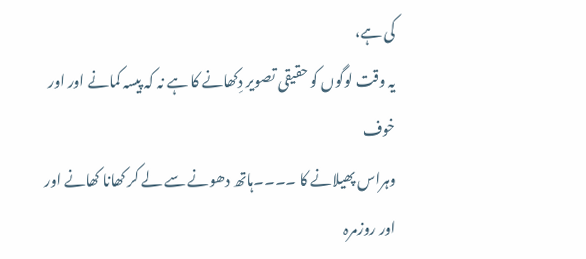کی ہے،
یہ وقت لوگوں کو حقیقی تصویر دِکھانے کا ہے نہ کہ پیسہ کمانے اور اور خوف
وہراس پھیلانے کا ۔۔۔۔ہاتھ دھونے سے لے کر کھانا کھانے اور اور روزمرہ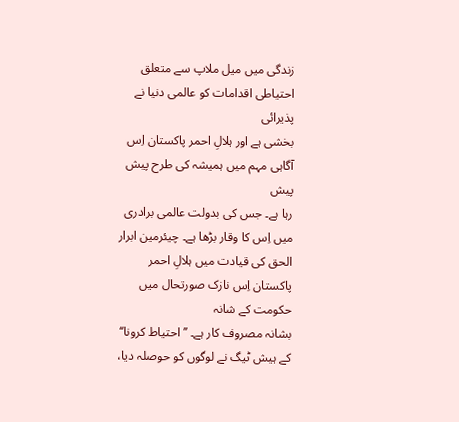زندگی میں میل ملاپ سے متعلق احتیاطی اقدامات کو عالمی دنیا نے پذیرائی
بخشی ہے اور ہلالِ احمر پاکستان اِس آگاہی مہم میں ہمیشہ کی طرح پیش پیش
رہا ہے۔ جس کی بدولت عالمی برادری میں اِس کا وقار بڑھا ہے۔ چیئرمین ابرار
الحق کی قیادت میں ہلالِ احمر پاکستان اِس نازک صورتحال میں حکومت کے شانہ
بشانہ مصروف کار ہے۔ ’’احتیاط کرونا‘‘ کے ہیش ٹیگ نے لوگوں کو حوصلہ دیا،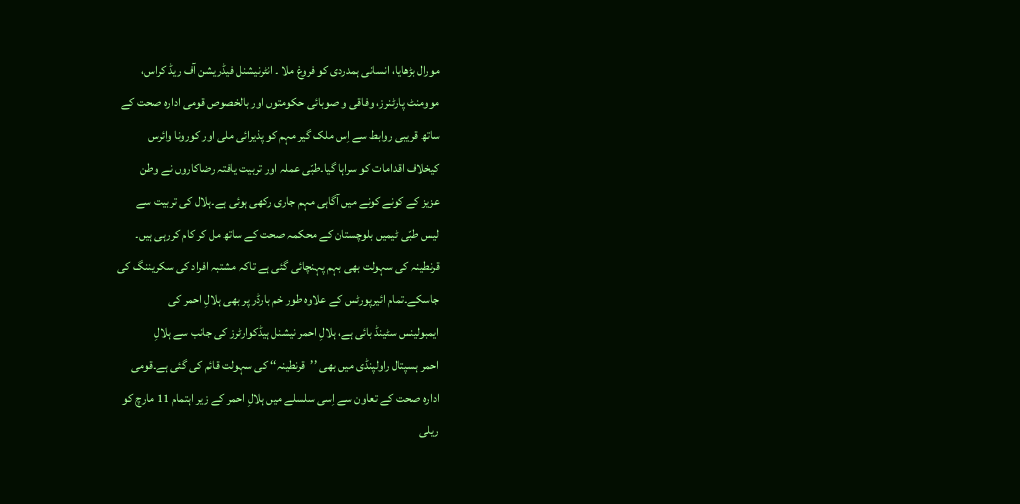مورال بڑھایا، انسانی ہمدردی کو فروغ ملا ۔ انٹرنیشنل فیڈریشن آف ریڈ کراس،
موومنٹ پارٹنرز، وفاقی و صوبائی حکومتوں اور بالخصوص قومی ادارہ صحت کے
ساتھ قریبی روابط سے اِس ملک گیر مہم کو پذیرائی ملی اور کورونا وائرس
کیخلاف اقدامات کو سراہا گیا۔طبّی عملہ اور تربیت یافتہ رضاکاروں نے وطن
عزیز کے کونے کونے میں آگاہی مہم جاری رکھی ہوئی ہے۔ہلال کی تربیت سے
لیس طبّی ٹیمیں بلوچستان کے محکمہ صحت کے ساتھ مل کر کام کررہی ہیں۔
قرنطینہ کی سہولت بھی بہم پہنچائی گئی ہے تاکہ مشتبہ افراد کی سکریننگ کی
جاسکے۔تمام ائیرپورٹس کے علاوہ طور خم بارڈر پر بھی ہلالِ احمر کی
ایمبولینس سٹینڈ بائی ہے، ہلالِ احمر نیشنل ہیڈکوارٹرز کی جانب سے ہلالِ
احمر ہسپتال راولپنڈی میں بھی ’’قرنطینہ‘‘ کی سہولت قائم کی گئی ہے۔قومی
ادارہ صحت کے تعاون سے اِسی سلسلے میں ہلالِ احمر کے زیر اہتمام 11 مارچ کو
ریلی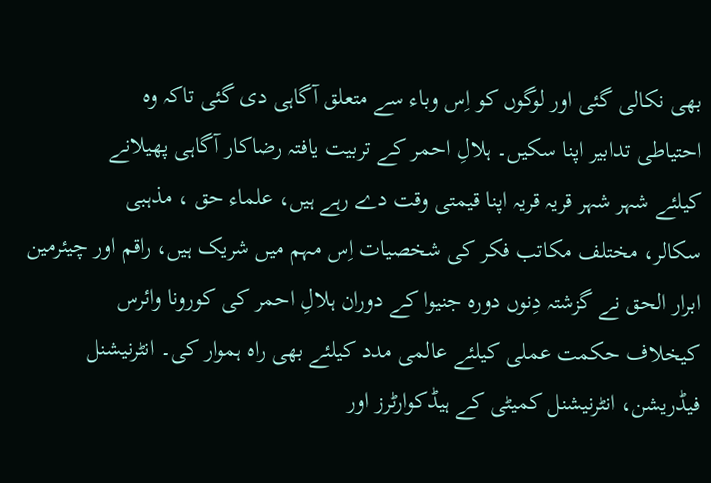بھی نکالی گئی اور لوگوں کو اِس وباء سے متعلق آگاہی دی گئی تاکہ وہ
احتیاطی تدابیر اپنا سکیں۔ ہلالِ احمر کے تربیت یافتہ رضاکار آگاہی پھیلانے
کیلئے شہر شہر قریہ قریہ اپنا قیمتی وقت دے رہے ہیں، علماء حق ، مذہبی
سکالر، مختلف مکاتب فکر کی شخصیات اِس مہم میں شریک ہیں، راقم اور چیئرمین
ابرار الحق نے گزشتہ دِنوں دورہ جنیوا کے دوران ہلالِ احمر کی کورونا وائرس
کیخلاف حکمت عملی کیلئے عالمی مدد کیلئے بھی راہ ہموار کی۔ انٹرنیشنل
فیڈریشن، انٹرنیشنل کمیٹی کے ہیڈکوارٹرز اور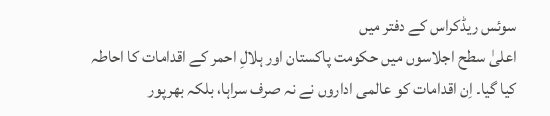سوئس ریڈکراس کے دفتر میں
اعلیٰ سطح اجلاسوں میں حکومت پاکستان اور ہلالِ احمر کے اقدامات کا احاطہ
کیا گیا۔ اِن اقدامات کو عالمی اداروں نے نہ صرف سراہا، بلکہ بھرپور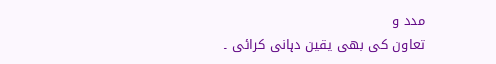مدد و
تعاون کی بھی یقین دہانی کرائی ۔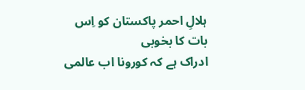ہلالِ احمر پاکستان کو اِس بات کا بخوبی
ادراک ہے کہ کورونا اب عالمی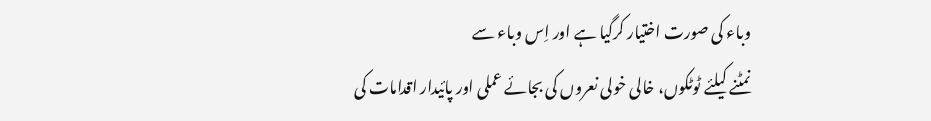وباء کی صورت اختیار کرگیا ہے اور اِس وباء سے
نمٹنے کیلئے ٹوٹکوں، خالی خولی نعروں کی بجائے عملی اور پائیدار اقدامات کی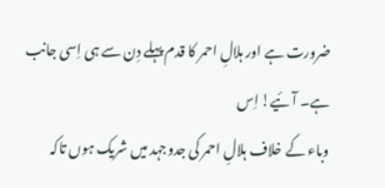ضرورت ہے اور ہلالِ احمر کا قدم پہلے دِن سے ہی اِسی جانب ہے۔ آئیے! اِس
وباء کے خلاف ہلالِ احمر کی جدوجہد میں شریک ہوں تاکہ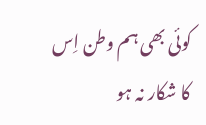کوئی بھی ہم وطن اِس
کا شکار نہ ہو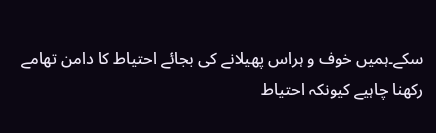سکے۔ہمیں خوف و ہراس پھیلانے کی بجائے احتیاط کا دامن تھامے
رکھنا چاہیے کیونکہ احتیاط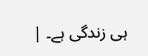ہی زندگی ہے۔ |